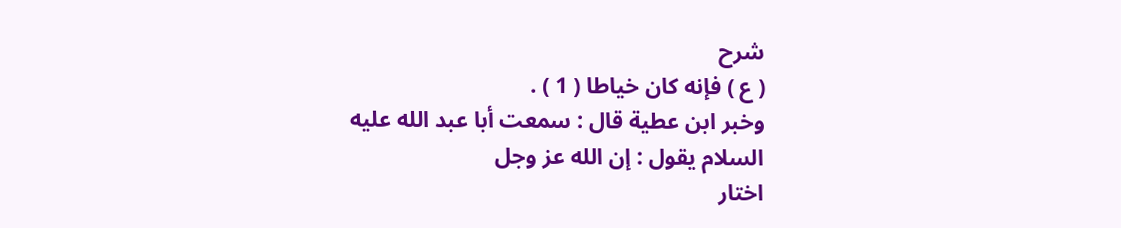شرح
( ع ) فإنه كان خياطا ( 1 ) .
وخبر ابن عطية قال : سمعت أبا عبد الله عليه السلام يقول : إن الله عز وجل
اختار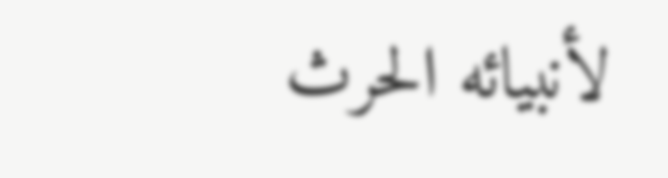لأنبيائه الحرث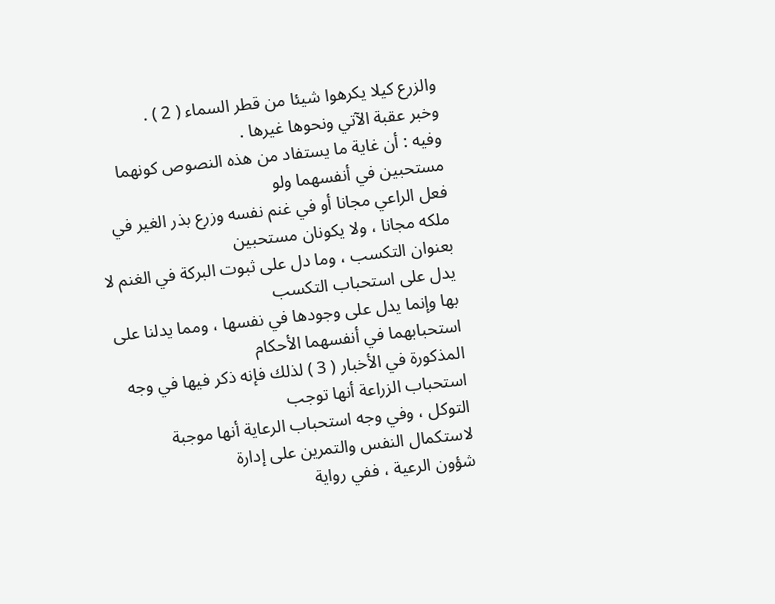والزرع كيلا يكرهوا شيئا من قطر السماء ( 2 ) .
وخبر عقبة الآتي ونحوها غيرها .
وفيه : أن غاية ما يستفاد من هذه النصوص كونهما مستحبين في أنفسهما ولو
فعل الراعي مجانا أو في غنم نفسه وزرع بذر الغير في ملكه مجانا ، ولا يكونان مستحبين
بعنوان التكسب ، وما دل على ثبوت البركة في الغنم لا يدل على استحباب التكسب
بها وإنما يدل على وجودها في نفسها ، ومما يدلنا على استحبابهما في أنفسهما الأحكام
المذكورة في الأخبار ( 3 ) لذلك فإنه ذكر فيها في وجه استحباب الزراعة أنها توجب
التوكل ، وفي وجه استحباب الرعاية أنها موجبة لاستكمال النفس والتمرين على إدارة
شؤون الرعية ، ففي رواية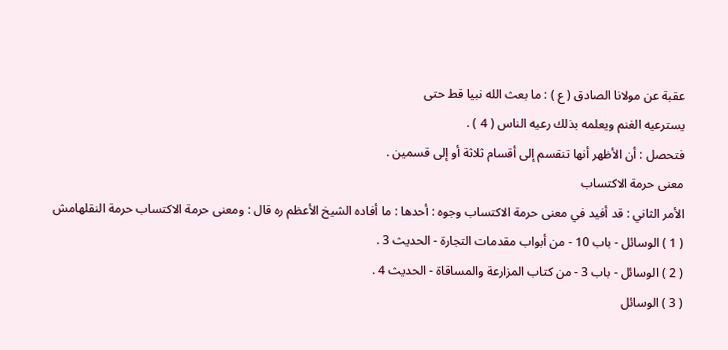عقبة عن مولانا الصادق ( ع ) : ما بعث الله نبيا قط حتى
يسترعيه الغنم ويعلمه بذلك رعيه الناس ( 4 ) .
فتحصل : أن الأظهر أنها تنقسم إلى أقسام ثلاثة أو إلى قسمين .
معنى حرمة الاكتساب
الأمر الثاني : قد أفيد في معنى حرمة الاكتساب وجوه : أحدها : ما أفاده الشيخ الأعظم ره قال : ومعنى حرمة الاكتساب حرمة النقلهامش
( 1 ) الوسائل - باب 10 - من أبواب مقدمات التجارة - الحديث 3 .
( 2 ) الوسائل - باب 3 - من كتاب المزارعة والمساقاة - الحديث 4 .
( 3 ) الوسائل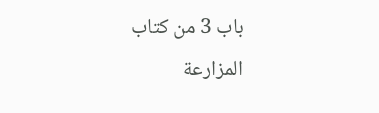باب 3 من كتاب المزارعة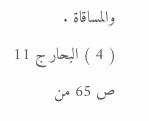والمساقاة .
( 4 ) البحار ج 11 ص 65 من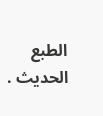الطبع الحديث .